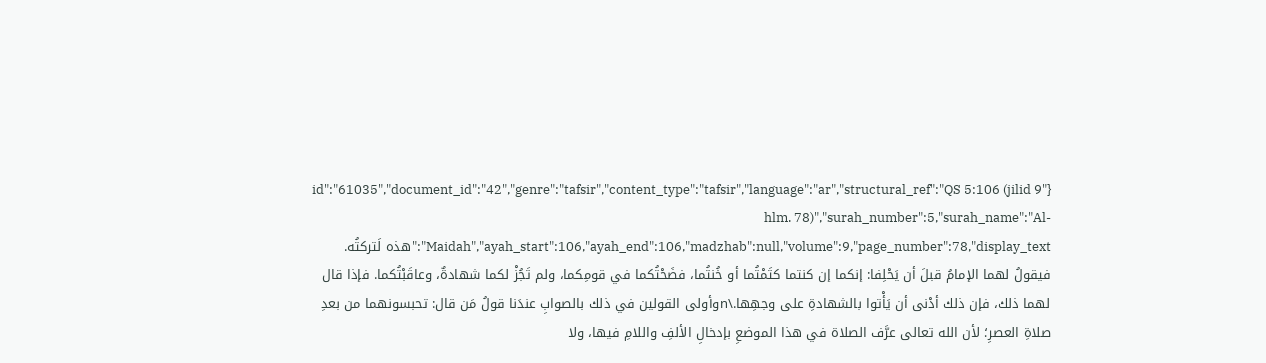{"id":"61035","document_id":"42","genre":"tafsir","content_type":"tafsir","language":"ar","structural_ref":"QS 5:106 (jilid 9 hlm. 78)","surah_number":5,"surah_name":"Al-Maidah","ayah_start":106,"ayah_end":106,"madzhab":null,"volume":9,"page_number":78,"display_text":"هذه لَتركتُه. فيقولُ لهما الإمامُ قبلَ أن يَحْلِفا: إنكما إن كنتما كتَمْتُما أو خُنتُما، فضَحْتُكما في قومِكما، ولم تَجُزْ لكما شهادةٌ، وعاقَبْتُكما. فإذا قال لهما ذلك، فإن ذلك أدْنى أن يَأْتوا بالشهادةِ على وجهِها.\nوأولى القولين في ذلك بالصوابِ عندَنا قولُ مَن قال: تحبسونهما من بعدِ صلاةِ العصرِ؛ لأن الله تعالى عرَّف الصلاة في هذا الموضعِ بإدخالِ الألفِ واللامِ فيها، ولا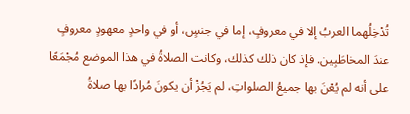تُدْخِلُهما العربُ إلا في معروفٍ، إما في جنسٍ، أو في واحدٍ معهودٍ معروفٍ عندَ المخاطَبِين. فإذ كان ذلك كذلك، وكانت الصلاةُ في هذا الموضع مُجْمَعًا على أنه لم يُعْنَ بها جميعُ الصلواتِ، لم يَجُزْ أن يكونَ مُرادًا بها صلاةُ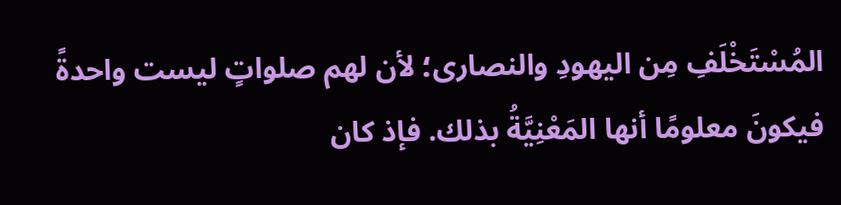المُسْتَخْلَفِ مِن اليهودِ والنصارى؛ لأن لهم صلواتٍ ليست واحدةً فيكونَ معلومًا أنها المَعْنِيَّةُ بذلك. فإذ كان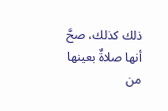ذلك كذلك، صحَّ أنها صلاةٌ بعينها من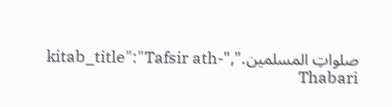صلواتِ المسلمين.","kitab_title":"Tafsir ath-Thabari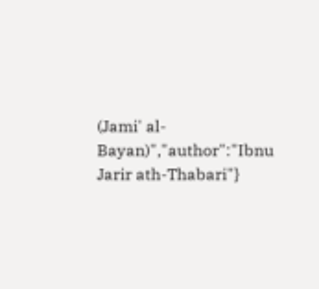(Jami' al-Bayan)","author":"Ibnu Jarir ath-Thabari"}